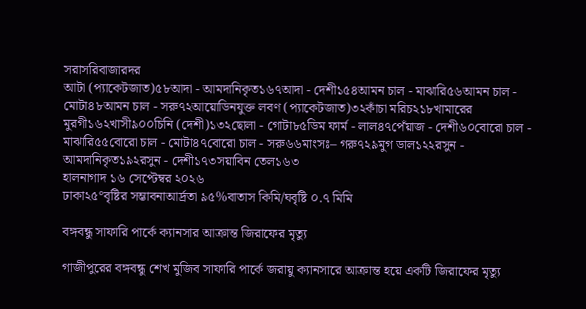সরাসরিবাজারদর
আটা (প্যাকেটজাত)৫৮আদা - আমদানিকৃত১৬৭আদা - দেশী১৫৪আমন চাল - মাঝারি৫৬আমন চাল - মোটা৪৮আমন চাল - সরু৭২আয়োডিনযুক্ত লবণ (প্যাকেটজাত)৩২কাঁচা মরিচ২১৮খামারের মুরগী১৬২খাসী৯০০চিনি (দেশী)১৩২ছোলা - গোটা৮৫ডিম ফার্ম - লাল৪৭পেঁয়াজ - দেশী৬০বোরো চাল - মাঝারি৫৫বোরো চাল - মোটা৪৭বোরো চাল - সরু৬৬মাংসঃ– গরু৭২৯মুগ ডাল১২২রসুন - আমদানিকৃত১৯২রসুন - দেশী১৭৩সয়াবিন তেল১৬৩
হালনাগাদ ১৬ সেপ্টেম্বর ২০২৬
ঢাকা২৫°বৃষ্টির সম্ভাবনাআর্দ্রতা ৯৫%বাতাস কিমি/ঘবৃষ্টি ০.৭ মিমি

বঙ্গবন্ধু সাফারি পার্কে ক্যানসার আক্রান্ত জিরাফের মৃত্যু

গাজীপুরের বঙ্গবন্ধু শেখ মুজিব সাফারি পার্কে জরায়ু ক্যানসারে আক্রান্ত হয়ে একটি জিরাফের মৃত্যু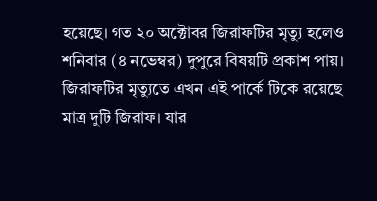হয়েছে। গত ২০ অক্টোবর জিরাফটির মৃত্যু হলেও শনিবার (৪ নভেম্বর) দুপুরে বিষয়টি প্রকাশ পায়। জিরাফটির মৃত্যুতে এখন এই পার্কে টিকে রয়েছে মাত্র দুটি জিরাফ। যার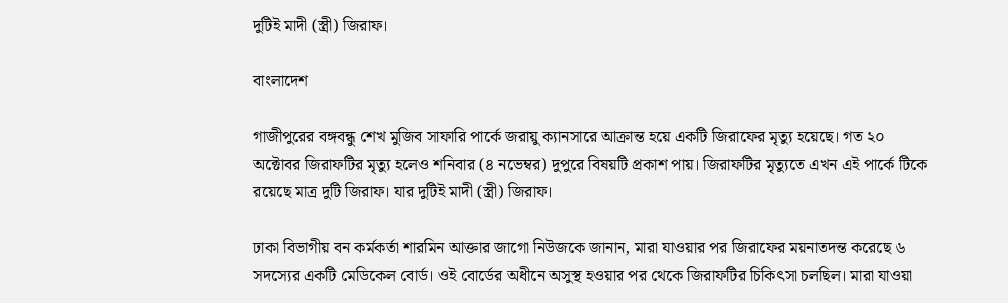দুটিই মাদী (স্ত্রী) জিরাফ।

বাংলাদেশ

গাজীপুরের বঙ্গবন্ধু শেখ মুজিব সাফারি পার্কে জরায়ু ক্যানসারে আক্রান্ত হয়ে একটি জিরাফের মৃত্যু হয়েছে। গত ২০ অক্টোবর জিরাফটির মৃত্যু হলেও শনিবার (৪ নভেম্বর) দুপুরে বিষয়টি প্রকাশ পায়। জিরাফটির মৃত্যুতে এখন এই পার্কে টিকে রয়েছে মাত্র দুটি জিরাফ। যার দুটিই মাদী (স্ত্রী) জিরাফ।

ঢাকা বিভাগীয় বন কর্মকর্তা শারমিন আক্তার জাগো নিউজকে জানান, মারা যাওয়ার পর জিরাফের ময়নাতদন্ত করেছে ৬ সদস্যের একটি মেডিকেল বোর্ড। ওই বোর্ডের অধীনে অসুস্থ হওয়ার পর থেকে জিরাফটির চিকিৎসা চলছিল। মারা যাওয়া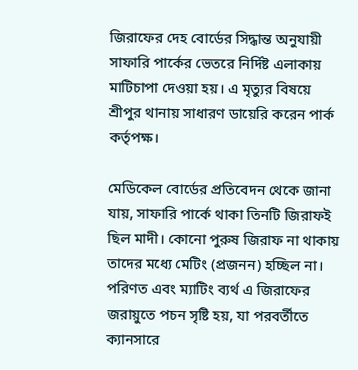জিরাফের দেহ বোর্ডের সিদ্ধান্ত অনুযায়ী সাফারি পার্কের ভেতরে নির্দিষ্ট এলাকায় মাটিচাপা দেওয়া হয়। এ মৃত্যুর বিষয়ে শ্রীপুর থানায় সাধারণ ডায়েরি করেন পার্ক কর্তৃপক্ষ।

মেডিকেল বোর্ডের প্রতিবেদন থেকে জানা যায়, সাফারি পার্কে থাকা তিনটি জিরাফই ছিল মাদী। কোনো পুরুষ জিরাফ না থাকায় তাদের মধ্যে মেটিং (প্রজনন) হচ্ছিল না। পরিণত এবং ম্যাটিং ব্যর্থ এ জিরাফের জরায়ুতে পচন সৃষ্টি হয়, যা পরবর্তীতে ক্যানসারে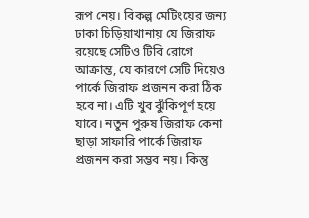রূপ নেয়। বিকল্প মেটিংয়ের জন্য ঢাকা চিড়িয়াখানায় যে জিরাফ রয়েছে সেটিও টিবি রোগে আক্রান্ত, যে কারণে সেটি দিয়েও পার্কে জিরাফ প্রজনন করা ঠিক হবে না। এটি খুব ঝুঁকিপূর্ণ হয়ে যাবে। নতুন পুরুষ জিরাফ কেনা ছাড়া সাফারি পার্কে জিরাফ প্রজনন করা সম্ভব নয়। কিন্তু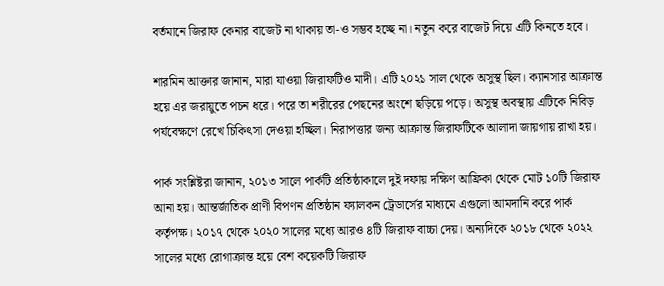বর্তমানে জিরাফ কেনার বাজেট না থাকায় তা-ও সম্ভব হচ্ছে না। নতুন করে বাজেট দিয়ে এটি কিনতে হবে।

শারমিন আক্তার জানান, মারা যাওয়া জিরাফটিও মাদী। এটি ২০২১ সাল থেকে অসুস্থ ছিল। ক্যানসার আক্রান্ত হয়ে এর জরায়ুতে পচন ধরে। পরে তা শরীরের পেছনের অংশে ছড়িয়ে পড়ে। অসুস্থ অবস্থায় এটিকে নিবিড় পর্যবেক্ষণে রেখে চিকিৎসা দেওয়া হচ্ছিল। নিরাপত্তার জন্য আক্রান্ত জিরাফটিকে আলাদা জায়গায় রাখা হয়।

পার্ক সংশ্লিষ্টরা জানান, ২০১৩ সালে পার্কটি প্রতিষ্ঠাকালে দুই দফায় দক্ষিণ আফ্রিকা থেকে মোট ১০টি জিরাফ আনা হয়। আন্তর্জাতিক প্রাণী বিপণন প্রতিষ্ঠান ফ্যালকন ট্রেডার্সের মাধ্যমে এগুলো আমদানি করে পার্ক কর্তৃপক্ষ। ২০১৭ থেকে ২০২০ সালের মধ্যে আরও ৪টি জিরাফ বাচ্চা দেয়। অন্যদিকে ২০১৮ থেকে ২০২২ সালের মধ্যে রোগাক্রান্ত হয়ে বেশ কয়েকটি জিরাফ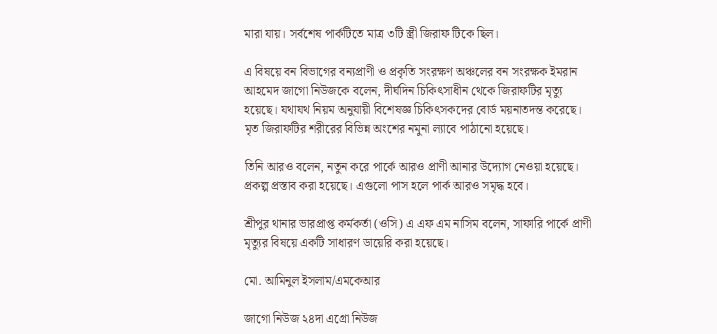মারা যায়। সর্বশেষ পার্কটিতে মাত্র ৩টি স্ত্রী জিরাফ টিকে ছিল।

এ বিষয়ে বন বিভাগের বন্যপ্রাণী ও প্রকৃতি সংরক্ষণ অঞ্চলের বন সংরক্ষক ইমরান আহমেদ জাগো নিউজকে বলেন, দীর্ঘদিন চিকিৎসাধীন থেকে জিরাফটির মৃত্যু হয়েছে। যথাযথ নিয়ম অনুযায়ী বিশেষজ্ঞ চিকিৎসকদের বোর্ড ময়নাতদন্ত করেছে। মৃত জিরাফটির শরীরের বিভিন্ন অংশের নমুনা ল্যাবে পাঠানো হয়েছে।

তিনি আরও বলেন, নতুন করে পার্কে আরও প্রাণী আনার উদ্যোগ নেওয়া হয়েছে। প্রকল্প প্রস্তাব করা হয়েছে। এগুলো পাস হলে পার্ক আরও সমৃদ্ধ হবে।

শ্রীপুর থানার ভারপ্রাপ্ত কর্মকর্তা (ওসি) এ এফ এম নাসিম বলেন, সাফারি পার্কে প্রাণী মৃত্যুর বিষয়ে একটি সাধারণ ডায়েরি করা হয়েছে।

মো. আমিনুল ইসলাম/এমকেআর

জাগো নিউজ ২৪দা এগ্রো নিউজ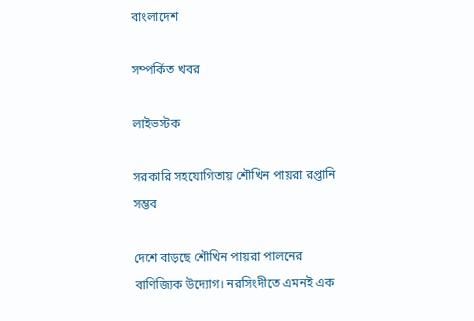বাংলাদেশ

সম্পর্কিত খবর

লাইভস্টক

সরকারি সহযোগিতায় শৌখিন পায়রা রপ্তানি সম্ভব

দেশে বাড়ছে শৌখিন পায়রা পালনের বাণিজ্যিক উদ্যোগ। নরসিংদীতে এমনই এক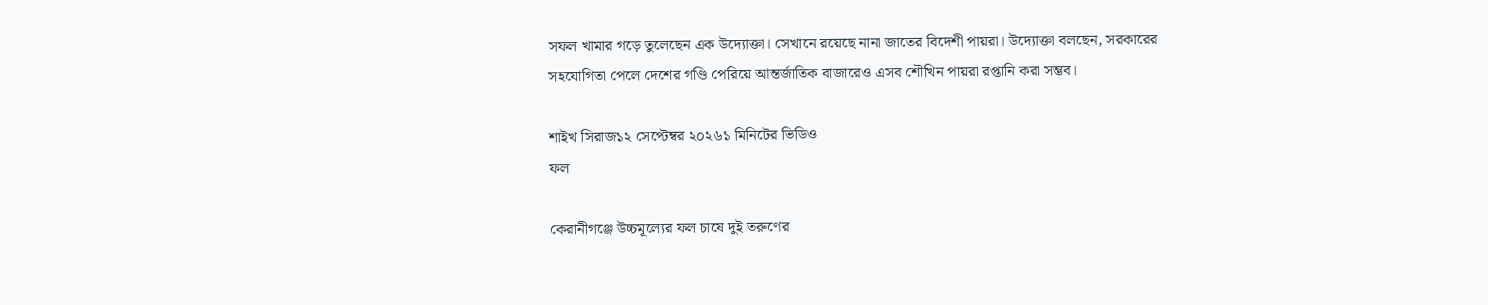সফল খামার গড়ে তুলেছেন এক উদ্যোক্তা। সেখানে রয়েছে নানা জাতের বিদেশী পায়রা। উদ্যোক্তা বলছেন, সরকারের সহযোগিতা পেলে দেশের গণ্ডি পেরিয়ে আন্তর্জাতিক বাজারেও এসব শৌখিন পায়রা রপ্তানি করা সম্ভব।

শাইখ সিরাজ১২ সেপ্টেম্বর ২০২৬১ মিনিটের ভিডিও
ফল

কেরানীগঞ্জে উচ্চমূল্যের ফল চাষে দুই তরুণের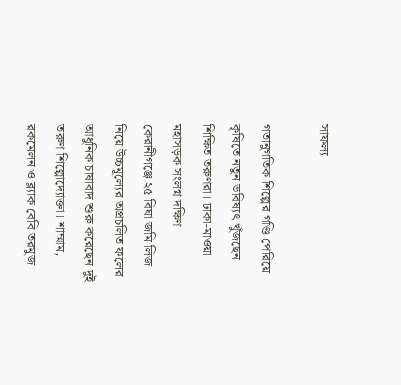সাফল্য

গতানুগতিক শিল্পের গণ্ডি পেরিয়ে কৃষিতে নতুন ভবিষ্যৎ খুঁজছেন শিক্ষিত তরুণরা। ঢাকা-মাওয়া মহাসড়ক সংলগ্ন দক্ষিণ কেরানীগঞ্জে ২৫ বিঘা জমি লিজ নিয়ে উচ্চমূল্যের অপ্রচলিত ফলের আধুনিক চাষাবাদ শুরু করেছেন দুই তরুণ শিল্পোদ্যোক্তা। শাম্মাম, রকমেলন ও ব্ল্যাক বেবি তরমুজ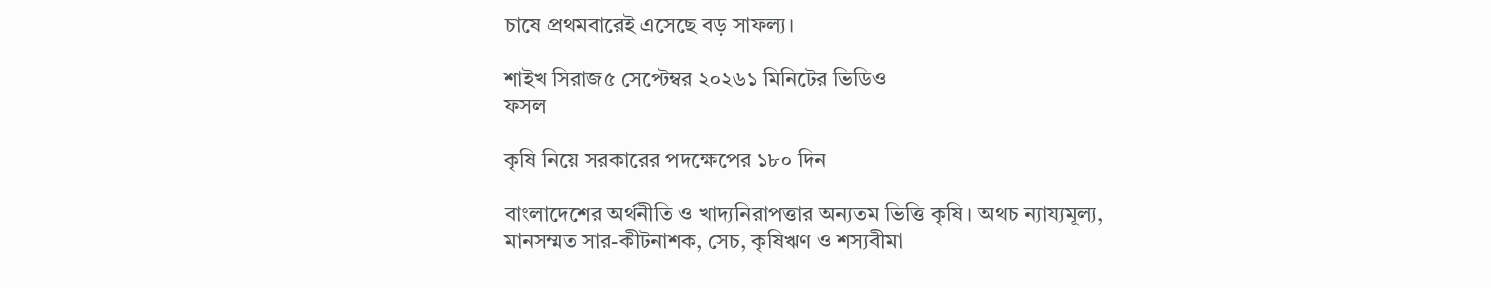চাষে প্রথমবারেই এসেছে বড় সাফল্য।

শাইখ সিরাজ৫ সেপ্টেম্বর ২০২৬১ মিনিটের ভিডিও
ফসল

কৃষি নিয়ে সরকারের পদক্ষেপের ১৮০ দিন

বাংলাদেশের অর্থনীতি ও খাদ্যনিরাপত্তার অন্যতম ভিত্তি কৃষি। অথচ ন্যায্যমূল্য, মানসম্মত সার-কীটনাশক, সেচ, কৃষিঋণ ও শস্যবীমা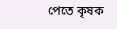পেতে কৃষক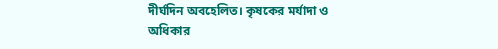দীর্ঘদিন অবহেলিত। কৃষকের মর্যাদা ও অধিকার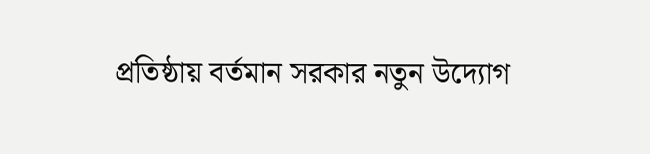প্রতিষ্ঠায় বর্তমান সরকার নতুন উদ্যোগ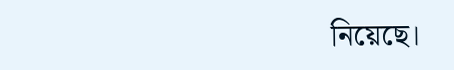নিয়েছে।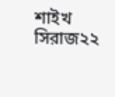শাইখ সিরাজ২২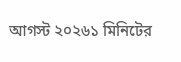আগস্ট ২০২৬১ মিনিটের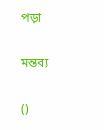পড়া

মন্তব্য

()